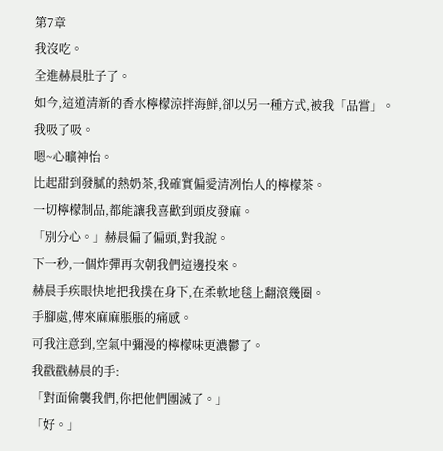第7章
我沒吃。
全進赫晨肚子了。
如今,這道清新的香水檸檬涼拌海鮮,卻以另一種方式,被我「品嘗」。
我吸了吸。
嗯~心曠神怡。
比起甜到發膩的熱奶茶,我確實偏愛清冽怡人的檸檬茶。
一切檸檬制品,都能讓我喜歡到頭皮發麻。
「別分心。」赫晨偏了偏頭,對我說。
下一秒,一個炸彈再次朝我們這邊投來。
赫晨手疾眼快地把我撲在身下,在柔軟地毯上翻滾幾圈。
手腳處,傳來麻麻脹脹的痛感。
可我注意到,空氣中彌漫的檸檬味更濃鬱了。
我戳戳赫晨的手:
「對面偷襲我們,你把他們團滅了。」
「好。」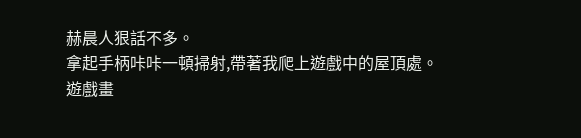赫晨人狠話不多。
拿起手柄咔咔一頓掃射,帶著我爬上遊戲中的屋頂處。
遊戲畫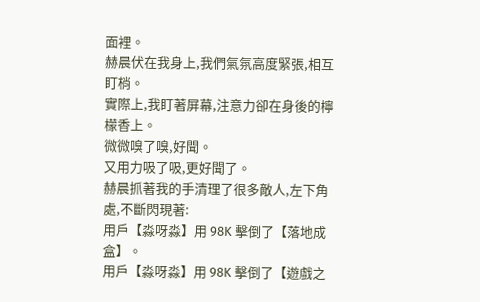面裡。
赫晨伏在我身上,我們氣氛高度緊張,相互盯梢。
實際上,我盯著屏幕,注意力卻在身後的檸檬香上。
微微嗅了嗅,好聞。
又用力吸了吸,更好聞了。
赫晨抓著我的手清理了很多敵人,左下角處,不斷閃現著:
用戶【淼呀淼】用 98K 擊倒了【落地成盒】。
用戶【淼呀淼】用 98K 擊倒了【遊戲之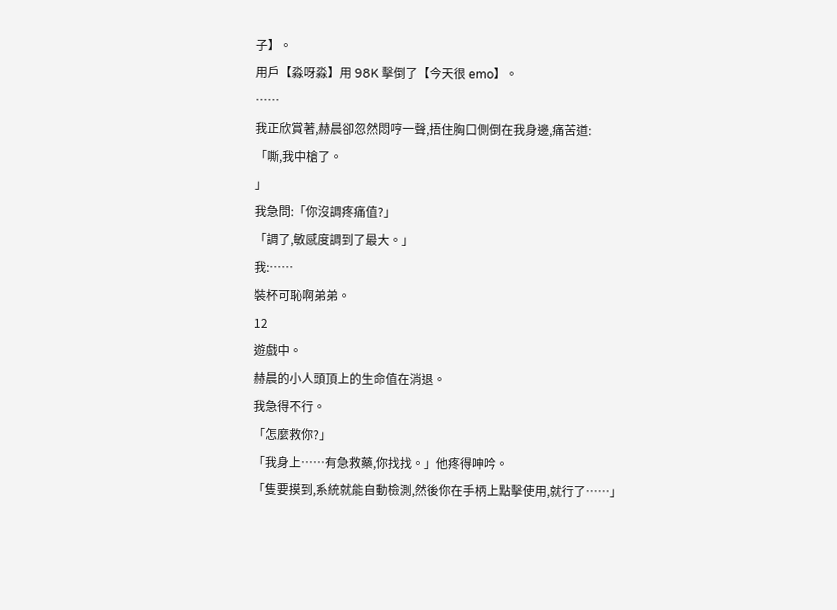子】。
用戶【淼呀淼】用 98K 擊倒了【今天很 emo】。
……
我正欣賞著,赫晨卻忽然悶哼一聲,捂住胸口側倒在我身邊,痛苦道:
「嘶,我中槍了。
」
我急問:「你沒調疼痛值?」
「調了,敏感度調到了最大。」
我:……
裝杯可恥啊弟弟。
12
遊戲中。
赫晨的小人頭頂上的生命值在消退。
我急得不行。
「怎麼救你?」
「我身上……有急救藥,你找找。」他疼得呻吟。
「隻要摸到,系統就能自動檢測,然後你在手柄上點擊使用,就行了……」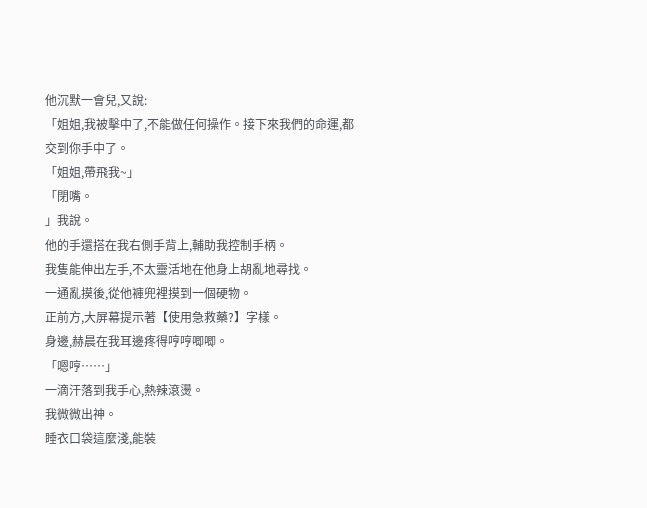他沉默一會兒,又說:
「姐姐,我被擊中了,不能做任何操作。接下來我們的命運,都交到你手中了。
「姐姐,帶飛我~」
「閉嘴。
」我說。
他的手還搭在我右側手背上,輔助我控制手柄。
我隻能伸出左手,不太靈活地在他身上胡亂地尋找。
一通亂摸後,從他褲兜裡摸到一個硬物。
正前方,大屏幕提示著【使用急救藥?】字樣。
身邊,赫晨在我耳邊疼得哼哼唧唧。
「嗯哼……」
一滴汗落到我手心,熱辣滾燙。
我微微出神。
睡衣口袋這麼淺,能裝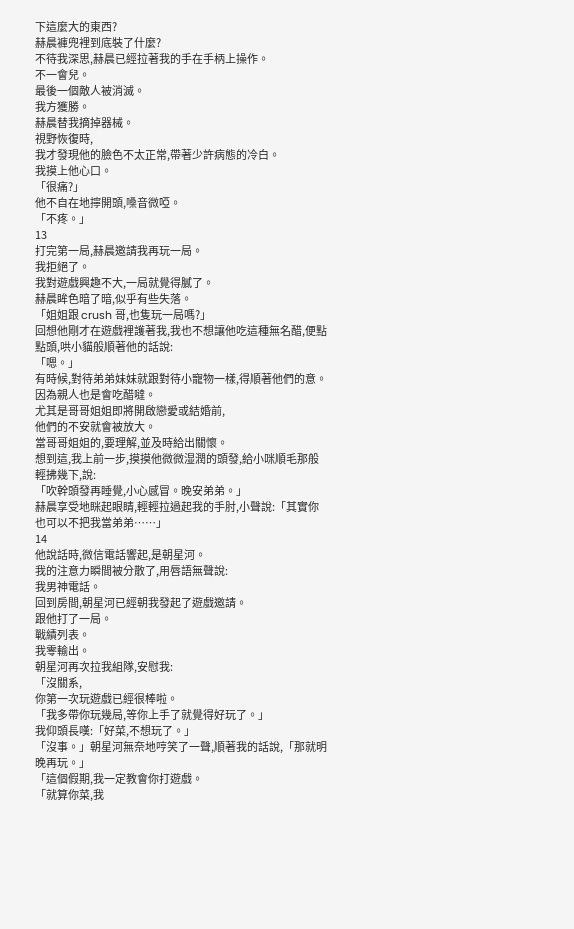下這麼大的東西?
赫晨褲兜裡到底裝了什麼?
不待我深思,赫晨已經拉著我的手在手柄上操作。
不一會兒。
最後一個敵人被消滅。
我方獲勝。
赫晨替我摘掉器械。
視野恢復時,
我才發現他的臉色不太正常,帶著少許病態的冷白。
我摸上他心口。
「很痛?」
他不自在地擰開頭,嗓音微啞。
「不疼。」
13
打完第一局,赫晨邀請我再玩一局。
我拒絕了。
我對遊戲興趣不大,一局就覺得膩了。
赫晨眸色暗了暗,似乎有些失落。
「姐姐跟 crush 哥,也隻玩一局嗎?」
回想他剛才在遊戲裡護著我,我也不想讓他吃這種無名醋,便點點頭,哄小貓般順著他的話說:
「嗯。」
有時候,對待弟弟妹妹就跟對待小寵物一樣,得順著他們的意。
因為親人也是會吃醋噠。
尤其是哥哥姐姐即將開啟戀愛或結婚前,
他們的不安就會被放大。
當哥哥姐姐的,要理解,並及時給出關懷。
想到這,我上前一步,摸摸他微微湿潤的頭發,給小咪順毛那般輕拂幾下,說:
「吹幹頭發再睡覺,小心感冒。晚安弟弟。」
赫晨享受地眯起眼睛,輕輕拉過起我的手肘,小聲說:「其實你也可以不把我當弟弟……」
14
他說話時,微信電話響起,是朝星河。
我的注意力瞬間被分散了,用唇語無聲說:
我男神電話。
回到房間,朝星河已經朝我發起了遊戲邀請。
跟他打了一局。
戰績列表。
我零輸出。
朝星河再次拉我組隊,安慰我:
「沒關系,
你第一次玩遊戲已經很棒啦。
「我多帶你玩幾局,等你上手了就覺得好玩了。」
我仰頭長嘆:「好菜,不想玩了。」
「沒事。」朝星河無奈地哼笑了一聲,順著我的話說,「那就明晚再玩。」
「這個假期,我一定教會你打遊戲。
「就算你菜,我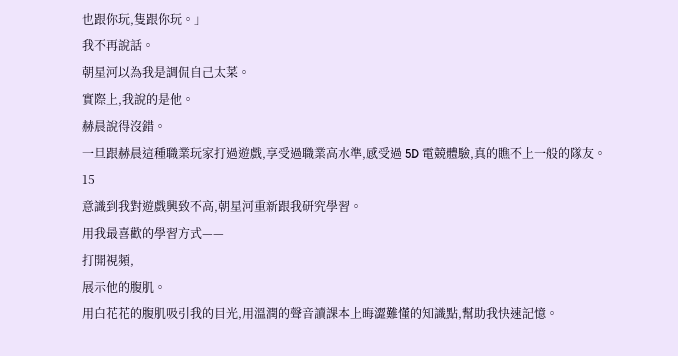也跟你玩,隻跟你玩。」
我不再說話。
朝星河以為我是調侃自己太菜。
實際上,我說的是他。
赫晨說得沒錯。
一旦跟赫晨這種職業玩家打過遊戲,享受過職業高水準,感受過 5D 電競體驗,真的瞧不上一般的隊友。
15
意識到我對遊戲興致不高,朝星河重新跟我研究學習。
用我最喜歡的學習方式——
打開視頻,
展示他的腹肌。
用白花花的腹肌吸引我的目光,用溫潤的聲音讀課本上晦澀難懂的知識點,幫助我快速記憶。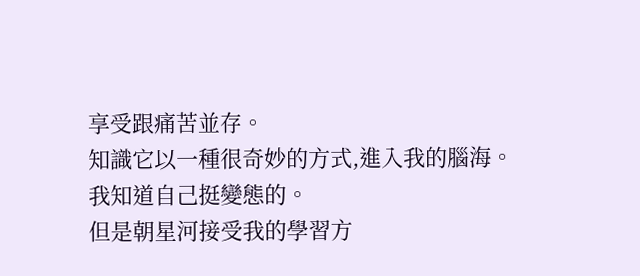享受跟痛苦並存。
知識它以一種很奇妙的方式,進入我的腦海。
我知道自己挺變態的。
但是朝星河接受我的學習方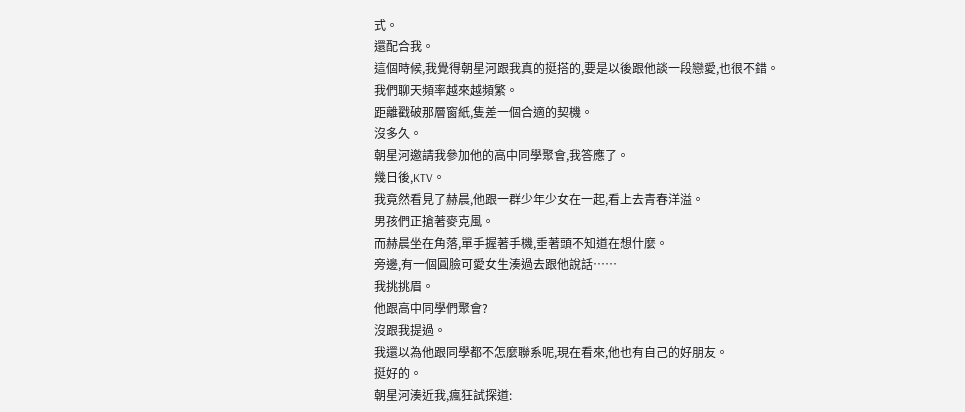式。
還配合我。
這個時候,我覺得朝星河跟我真的挺搭的,要是以後跟他談一段戀愛,也很不錯。
我們聊天頻率越來越頻繁。
距離戳破那層窗紙,隻差一個合適的契機。
沒多久。
朝星河邀請我參加他的高中同學聚會,我答應了。
幾日後,KTV。
我竟然看見了赫晨,他跟一群少年少女在一起,看上去青春洋溢。
男孩們正搶著麥克風。
而赫晨坐在角落,單手握著手機,垂著頭不知道在想什麼。
旁邊,有一個圓臉可愛女生湊過去跟他說話……
我挑挑眉。
他跟高中同學們聚會?
沒跟我提過。
我還以為他跟同學都不怎麼聯系呢,現在看來,他也有自己的好朋友。
挺好的。
朝星河湊近我,瘋狂試探道: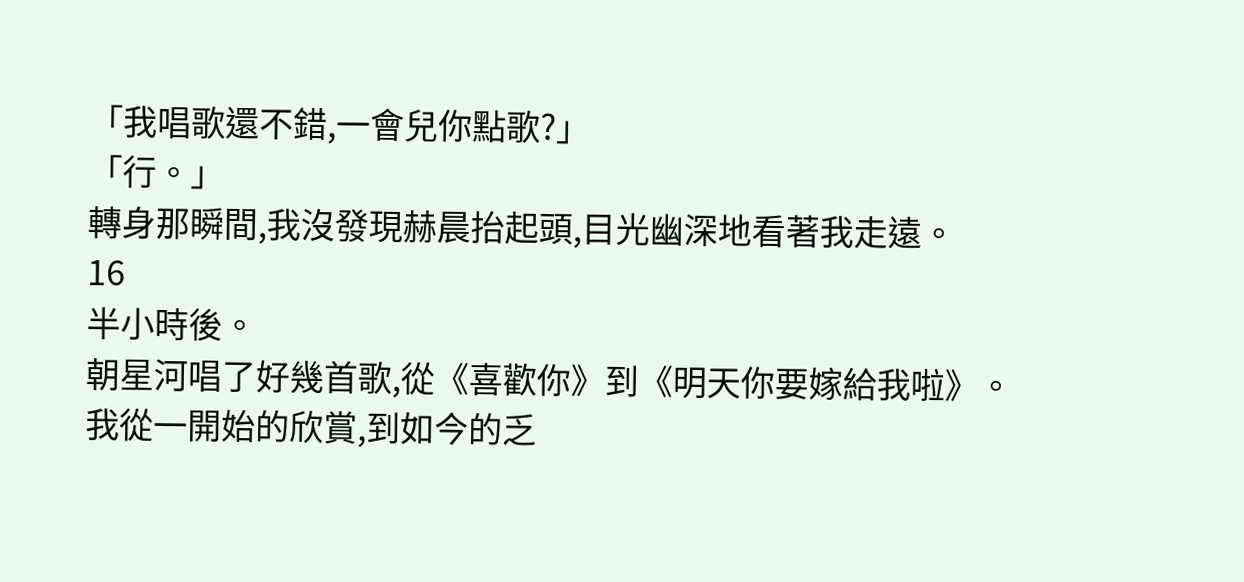「我唱歌還不錯,一會兒你點歌?」
「行。」
轉身那瞬間,我沒發現赫晨抬起頭,目光幽深地看著我走遠。
16
半小時後。
朝星河唱了好幾首歌,從《喜歡你》到《明天你要嫁給我啦》。
我從一開始的欣賞,到如今的乏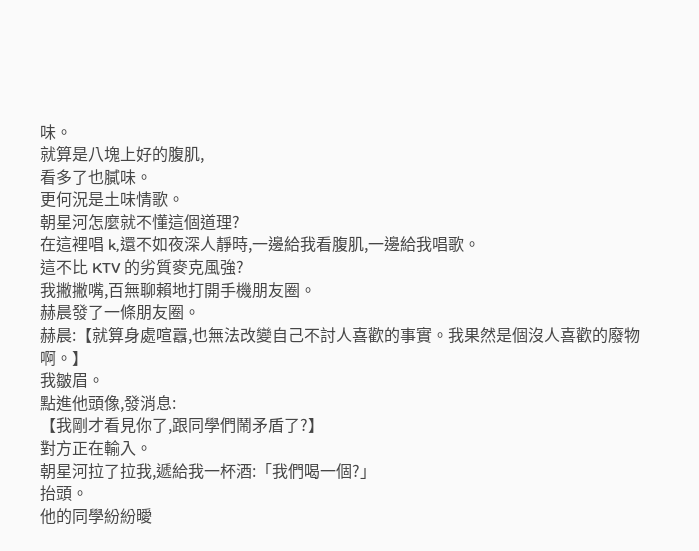味。
就算是八塊上好的腹肌,
看多了也膩味。
更何況是土味情歌。
朝星河怎麼就不懂這個道理?
在這裡唱 k,還不如夜深人靜時,一邊給我看腹肌,一邊給我唱歌。
這不比 KTV 的劣質麥克風強?
我撇撇嘴,百無聊賴地打開手機朋友圈。
赫晨發了一條朋友圈。
赫晨:【就算身處喧囂,也無法改變自己不討人喜歡的事實。我果然是個沒人喜歡的廢物啊。】
我皺眉。
點進他頭像,發消息:
【我剛才看見你了,跟同學們鬧矛盾了?】
對方正在輸入。
朝星河拉了拉我,遞給我一杯酒:「我們喝一個?」
抬頭。
他的同學紛紛曖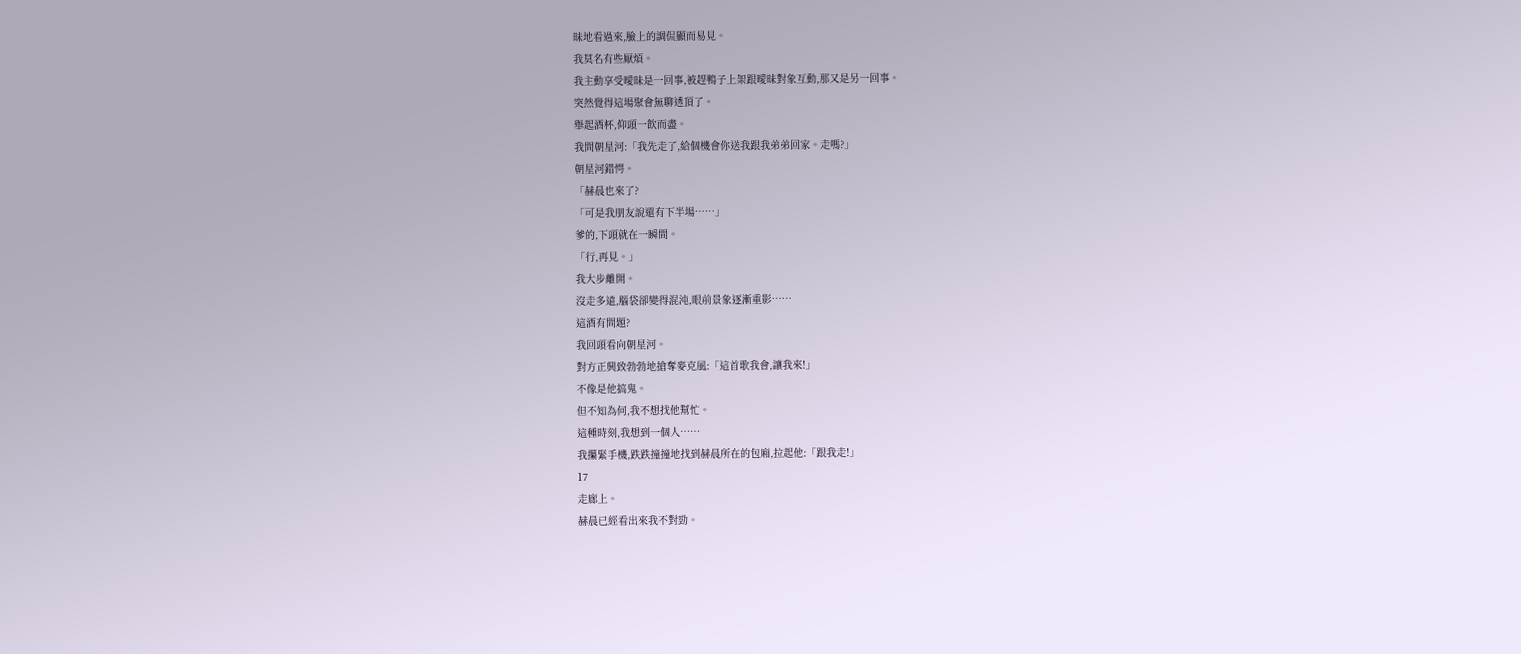昧地看過來,臉上的調侃顯而易見。
我莫名有些厭煩。
我主動享受曖昧是一回事,被趕鴨子上架跟曖昧對象互動,那又是另一回事。
突然覺得這場聚會無聊透頂了。
舉起酒杯,仰頭一飲而盡。
我問朝星河:「我先走了,給個機會你送我跟我弟弟回家。走嗎?」
朝星河錯愕。
「赫晨也來了?
「可是我朋友說還有下半場……」
爹的,下頭就在一瞬間。
「行,再見。」
我大步離開。
沒走多遠,腦袋卻變得混沌,眼前景象逐漸重影……
這酒有問題?
我回頭看向朝星河。
對方正興致勃勃地搶奪麥克風:「這首歌我會,讓我來!」
不像是他搞鬼。
但不知為何,我不想找他幫忙。
這種時刻,我想到一個人……
我攥緊手機,跌跌撞撞地找到赫晨所在的包廂,拉起他:「跟我走!」
17
走廊上。
赫晨已經看出來我不對勁。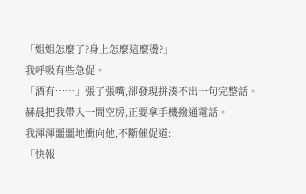「姐姐怎麼了?身上怎麼這麼燙?」
我呼吸有些急促。
「酒有……」張了張嘴,卻發現拼湊不出一句完整話。
赫晨把我帶入一間空房,正要拿手機撥通電話。
我渾渾噩噩地衝向他,不斷催促道:
「快報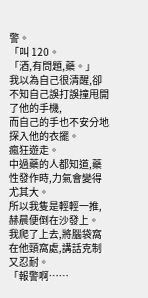警。
「叫 120。
「酒,有問題,藥。」
我以為自己很清醒,卻不知自己誤打誤撞甩開了他的手機,
而自己的手也不安分地探入他的衣擺。
瘋狂遊走。
中過藥的人都知道,藥性發作時,力氣會變得尤其大。
所以我隻是輕輕一推,赫晨便倒在沙發上。
我爬了上去,將腦袋窩在他頸窩處,講話克制又忍耐。
「報警啊……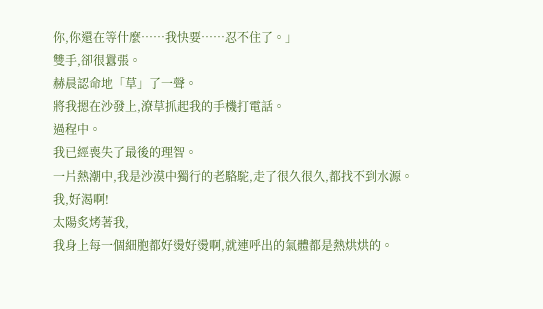你,你還在等什麼……我快要……忍不住了。」
雙手,卻很囂張。
赫晨認命地「草」了一聲。
將我摁在沙發上,潦草抓起我的手機打電話。
過程中。
我已經喪失了最後的理智。
一片熱潮中,我是沙漠中獨行的老駱駝,走了很久很久,都找不到水源。
我,好渴啊!
太陽炙烤著我,
我身上每一個細胞都好燙好燙啊,就連呼出的氣體都是熱烘烘的。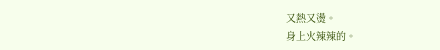又熱又燙。
身上火辣辣的。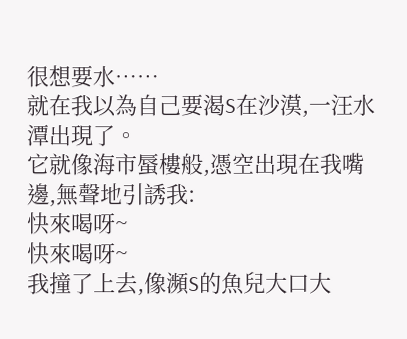很想要水……
就在我以為自己要渴S在沙漠,一汪水潭出現了。
它就像海市蜃樓般,憑空出現在我嘴邊,無聲地引誘我:
快來喝呀~
快來喝呀~
我撞了上去,像瀕S的魚兒大口大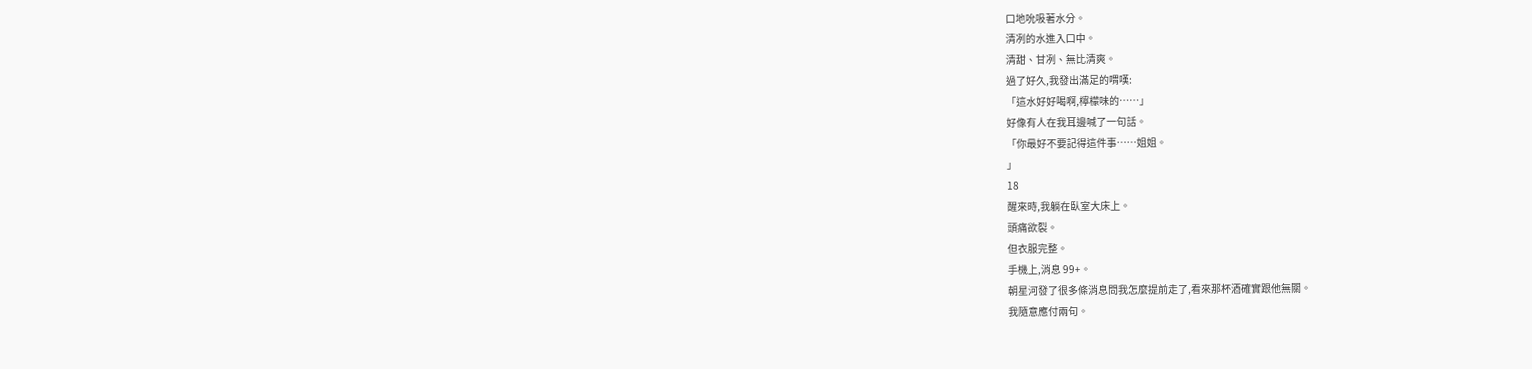口地吮吸著水分。
清冽的水進入口中。
清甜、甘冽、無比清爽。
過了好久,我發出滿足的喟嘆:
「這水好好喝啊,檸檬味的……」
好像有人在我耳邊喊了一句話。
「你最好不要記得這件事……姐姐。
」
18
醒來時,我躺在臥室大床上。
頭痛欲裂。
但衣服完整。
手機上,消息 99+。
朝星河發了很多條消息問我怎麼提前走了,看來那杯酒確實跟他無關。
我隨意應付兩句。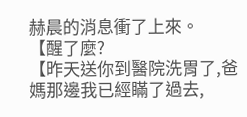赫晨的消息衝了上來。
【醒了麼?
【昨天送你到醫院洗胃了,爸媽那邊我已經瞞了過去,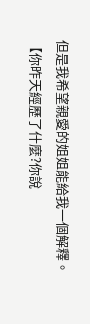但是我希望親愛的姐姐能給我一個解釋。
【你昨天經歷了什麼?你說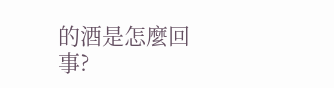的酒是怎麼回事?